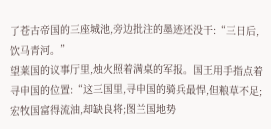了苍古帝国的三座城池,旁边批注的墨迹还没干:“三日后,饮马青河。”
望莱国的议事厅里,烛火照着满桌的军报。国王用手指点着寻申国的位置:“这三国里,寻申国的骑兵最悍,但粮草不足;宏牧国富得流油,却缺良将;图兰国地势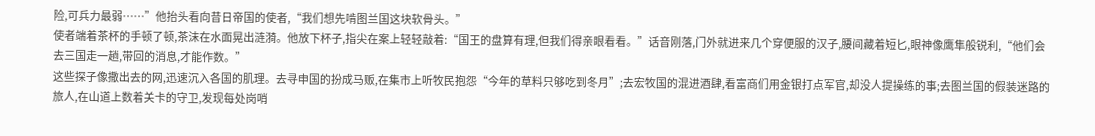险,可兵力最弱……”他抬头看向昔日帝国的使者,“我们想先啃图兰国这块软骨头。”
使者端着茶杯的手顿了顿,茶沫在水面晃出涟漪。他放下杯子,指尖在案上轻轻敲着:“国王的盘算有理,但我们得亲眼看看。”话音刚落,门外就进来几个穿便服的汉子,腰间藏着短匕,眼神像鹰隼般锐利,“他们会去三国走一趟,带回的消息,才能作数。”
这些探子像撒出去的网,迅速沉入各国的肌理。去寻申国的扮成马贩,在集市上听牧民抱怨“今年的草料只够吃到冬月”;去宏牧国的混进酒肆,看富商们用金银打点军官,却没人提操练的事;去图兰国的假装迷路的旅人,在山道上数着关卡的守卫,发现每处岗哨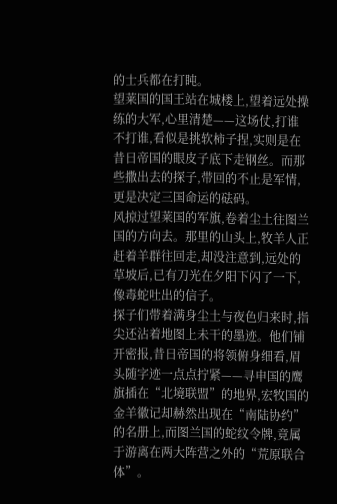的士兵都在打盹。
望莱国的国王站在城楼上,望着远处操练的大军,心里清楚——这场仗,打谁不打谁,看似是挑软柿子捏,实则是在昔日帝国的眼皮子底下走钢丝。而那些撒出去的探子,带回的不止是军情,更是决定三国命运的砝码。
风掠过望莱国的军旗,卷着尘土往图兰国的方向去。那里的山头上,牧羊人正赶着羊群往回走,却没注意到,远处的草坡后,已有刀光在夕阳下闪了一下,像毒蛇吐出的信子。
探子们带着满身尘土与夜色归来时,指尖还沾着地图上未干的墨迹。他们铺开密报,昔日帝国的将领俯身细看,眉头随字迹一点点拧紧——寻申国的鹰旗插在“北境联盟”的地界,宏牧国的金羊徽记却赫然出现在“南陆协约”的名册上,而图兰国的蛇纹令牌,竟属于游离在两大阵营之外的“荒原联合体”。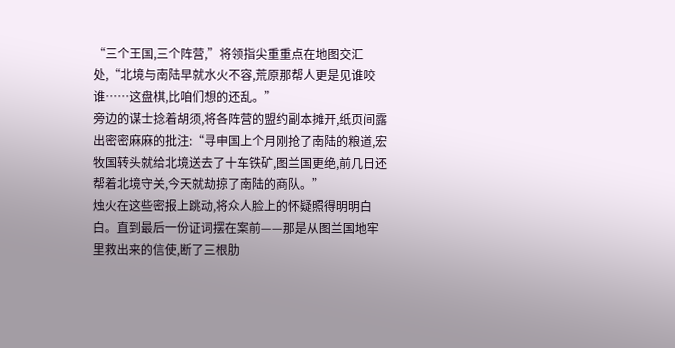“三个王国,三个阵营,”将领指尖重重点在地图交汇处,“北境与南陆早就水火不容,荒原那帮人更是见谁咬谁……这盘棋,比咱们想的还乱。”
旁边的谋士捻着胡须,将各阵营的盟约副本摊开,纸页间露出密密麻麻的批注:“寻申国上个月刚抢了南陆的粮道,宏牧国转头就给北境送去了十车铁矿,图兰国更绝,前几日还帮着北境守关,今天就劫掠了南陆的商队。”
烛火在这些密报上跳动,将众人脸上的怀疑照得明明白白。直到最后一份证词摆在案前——那是从图兰国地牢里救出来的信使,断了三根肋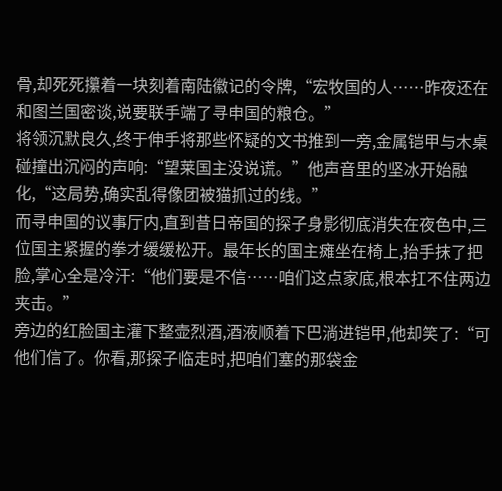骨,却死死攥着一块刻着南陆徽记的令牌,“宏牧国的人……昨夜还在和图兰国密谈,说要联手端了寻申国的粮仓。”
将领沉默良久,终于伸手将那些怀疑的文书推到一旁,金属铠甲与木桌碰撞出沉闷的声响:“望莱国主没说谎。”他声音里的坚冰开始融化,“这局势,确实乱得像团被猫抓过的线。”
而寻申国的议事厅内,直到昔日帝国的探子身影彻底消失在夜色中,三位国主紧握的拳才缓缓松开。最年长的国主瘫坐在椅上,抬手抹了把脸,掌心全是冷汗:“他们要是不信……咱们这点家底,根本扛不住两边夹击。”
旁边的红脸国主灌下整壶烈酒,酒液顺着下巴淌进铠甲,他却笑了:“可他们信了。你看,那探子临走时,把咱们塞的那袋金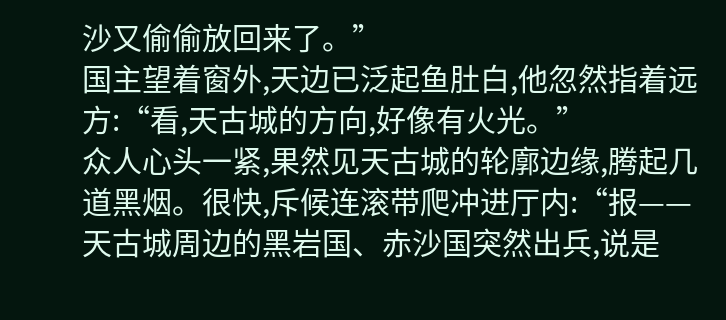沙又偷偷放回来了。”
国主望着窗外,天边已泛起鱼肚白,他忽然指着远方:“看,天古城的方向,好像有火光。”
众人心头一紧,果然见天古城的轮廓边缘,腾起几道黑烟。很快,斥候连滚带爬冲进厅内:“报——天古城周边的黑岩国、赤沙国突然出兵,说是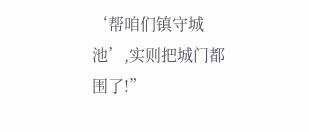‘帮咱们镇守城池’,实则把城门都围了!”